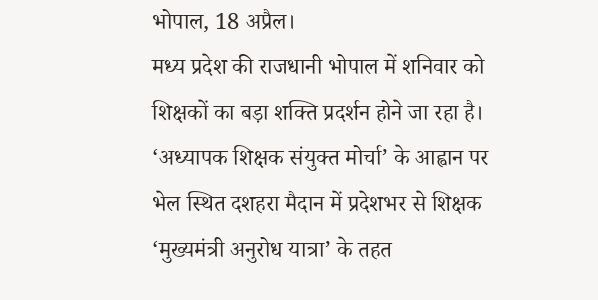भोपाल, 18 अप्रैल।
मध्य प्रदेश की राजधानी भोपाल में शनिवार को शिक्षकों का बड़ा शक्ति प्रदर्शन होने जा रहा है। ‘अध्यापक शिक्षक संयुक्त मोर्चा’ के आह्वान पर भेल स्थित दशहरा मैदान में प्रदेशभर से शिक्षक ‘मुख्यमंत्री अनुरोध यात्रा’ के तहत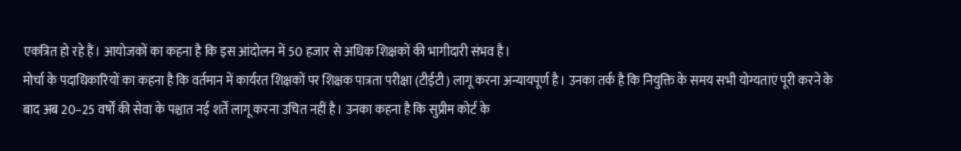एकत्रित हो रहे हैं। आयोजकों का कहना है कि इस आंदोलन में 50 हजार से अधिक शिक्षकों की भागीदारी संभव है।
मोर्चा के पदाधिकारियों का कहना है कि वर्तमान में कार्यरत शिक्षकों पर शिक्षक पात्रता परीक्षा (टीईटी) लागू करना अन्यायपूर्ण है। उनका तर्क है कि नियुक्ति के समय सभी योग्यताएं पूरी करने के बाद अब 20–25 वर्षों की सेवा के पश्चात नई शर्तें लागू करना उचित नहीं है। उनका कहना है कि सुप्रीम कोर्ट के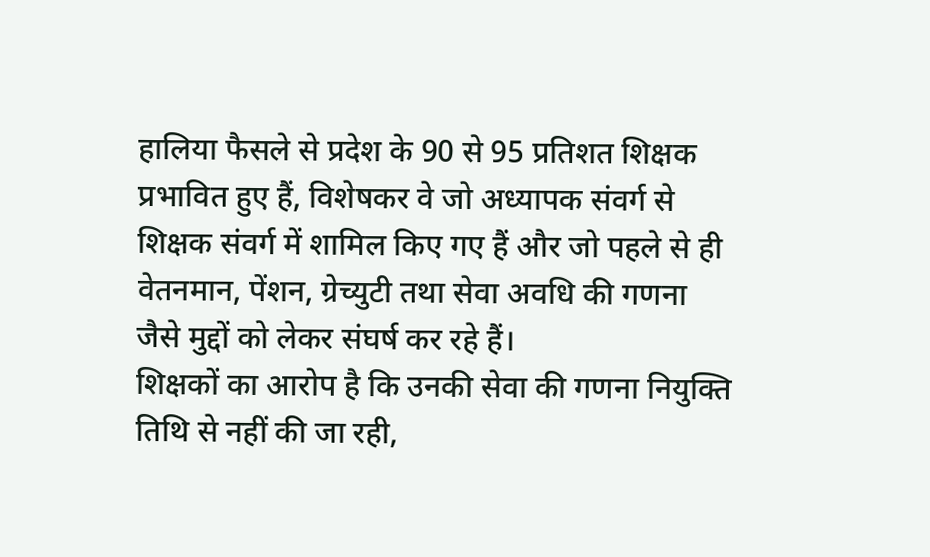हालिया फैसले से प्रदेश के 90 से 95 प्रतिशत शिक्षक प्रभावित हुए हैं, विशेषकर वे जो अध्यापक संवर्ग से शिक्षक संवर्ग में शामिल किए गए हैं और जो पहले से ही वेतनमान, पेंशन, ग्रेच्युटी तथा सेवा अवधि की गणना जैसे मुद्दों को लेकर संघर्ष कर रहे हैं।
शिक्षकों का आरोप है कि उनकी सेवा की गणना नियुक्ति तिथि से नहीं की जा रही,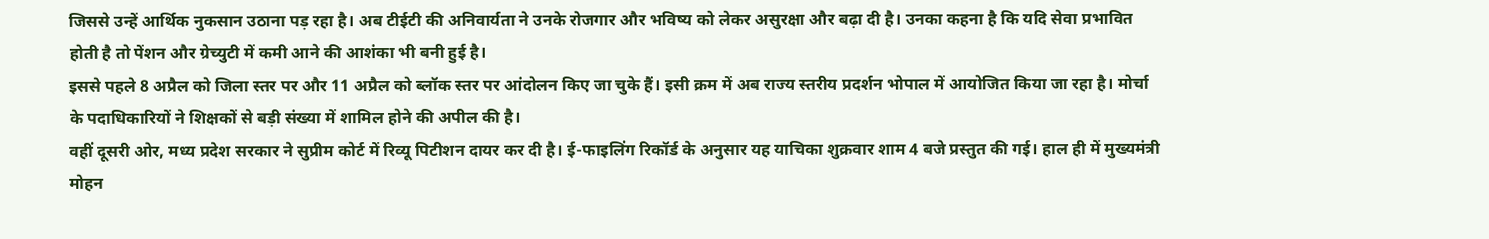जिससे उन्हें आर्थिक नुकसान उठाना पड़ रहा है। अब टीईटी की अनिवार्यता ने उनके रोजगार और भविष्य को लेकर असुरक्षा और बढ़ा दी है। उनका कहना है कि यदि सेवा प्रभावित होती है तो पेंशन और ग्रेच्युटी में कमी आने की आशंका भी बनी हुई है।
इससे पहले 8 अप्रैल को जिला स्तर पर और 11 अप्रैल को ब्लॉक स्तर पर आंदोलन किए जा चुके हैं। इसी क्रम में अब राज्य स्तरीय प्रदर्शन भोपाल में आयोजित किया जा रहा है। मोर्चा के पदाधिकारियों ने शिक्षकों से बड़ी संख्या में शामिल होने की अपील की है।
वहीं दूसरी ओर, मध्य प्रदेश सरकार ने सुप्रीम कोर्ट में रिव्यू पिटीशन दायर कर दी है। ई-फाइलिंग रिकॉर्ड के अनुसार यह याचिका शुक्रवार शाम 4 बजे प्रस्तुत की गई। हाल ही में मुख्यमंत्री मोहन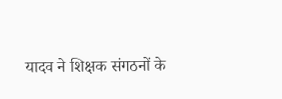यादव ने शिक्षक संगठनों के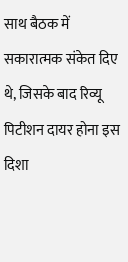साथ बैठक में सकारात्मक संकेत दिए थे, जिसके बाद रिव्यू पिटीशन दायर होना इस दिशा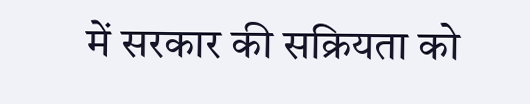में सरकार की सक्रियता को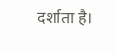दर्शाता है।